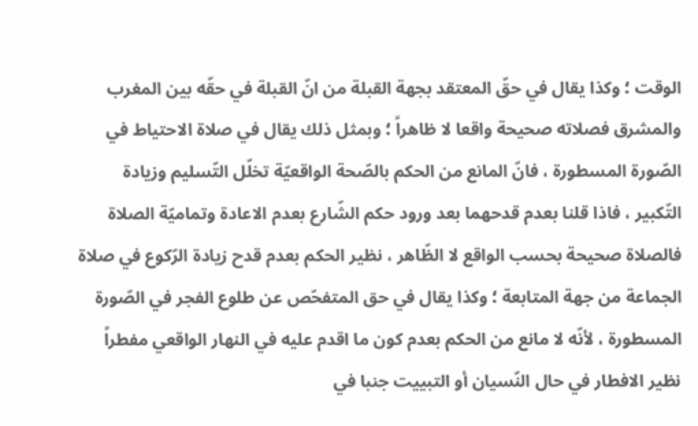الوقت ؛ وكذا يقال في حقّ المعتقد بجهة القبلة من انّ القبلة في حقّه بين المغرب والمشرق فصلاته صحيحة واقعا لا ظاهراً ؛ وبمثل ذلك يقال في صلاة الاحتياط في الصّورة المسطورة ، فانّ المانع من الحكم بالصّحة الواقعيّة تخلّل التّسليم وزيادة التّكبير ، فاذا قلنا بعدم قدحهما بعد ورود حكم الشّارع بعدم الاعادة وتماميّة الصلاة فالصلاة صحيحة بحسب الواقع لا الظّاهر ، نظير الحكم بعدم قدح زيادة الرّكوع في صلاة الجماعة من جهة المتابعة ؛ وكذا يقال في حق المتفحّص عن طلوع الفجر في الصّورة المسطورة ، لأنّه لا مانع من الحكم بعدم كون ما اقدم عليه في النهار الواقعي مفطراً نظير الافطار في حال النّسيان أو التبييت جنبا في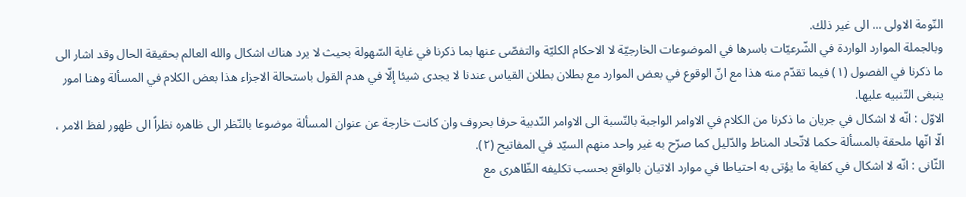النّومة الاولى ... الى غير ذلك.
وبالجملة الموارد الواردة في الشّرعيّات باسرها في الموضوعات الخارجيّة لا الاحكام الكليّة والتفصّى عنها بما ذكرنا في غاية السّهولة بحيث لا يرد هناك اشكال والله العالم بحقيقة الحال وقد اشار الى ما ذكرنا في الفصول (١) فيما تقدّم منه هذا مع انّ الوقوع في بعض الموارد مع بطلان بطلان القياس عندنا لا يجدى شيئا إلّا في هدم القول باستحالة الاجزاء هذا بعض الكلام في المسألة وهنا امور ينبغى التّنبيه عليها.
الاوّل : انّه لا اشكال في جريان ما ذكرنا من الكلام في الاوامر الواجبة بالنّسبة الى الاوامر النّدبية حرفا بحروف وان كانت خارجة عن عنوان المسألة موضوعا بالنّظر الى ظاهره نظراً الى ظهور لفظ الامر ، الّا انّها ملحقة بالمسألة حكما لاتّحاد المناط والدّليل كما صرّح به غير واحد منهم السيّد في المفاتيح (٢).
الثّانى : انّه لا اشكال في كفاية ما يؤتى به احتياطا في موارد الاتيان بالواقع بحسب تكليفه الظّاهرى مع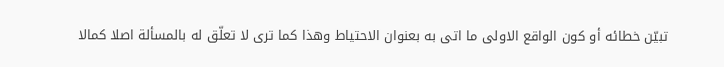تبيّن خطائه أو كون الواقع الاولى ما اتى به بعنوان الاحتياط وهذا كما ترى لا تعلّق له بالمسألة اصلا كمالا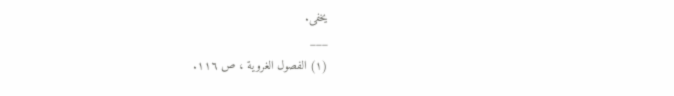يخفى.
___
(١) الفصول الغروية ، ص ١١٦.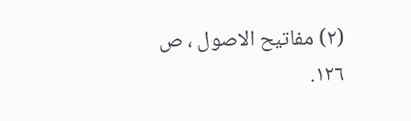(٢) مفاتيح الاصول ، ص ١٢٦.